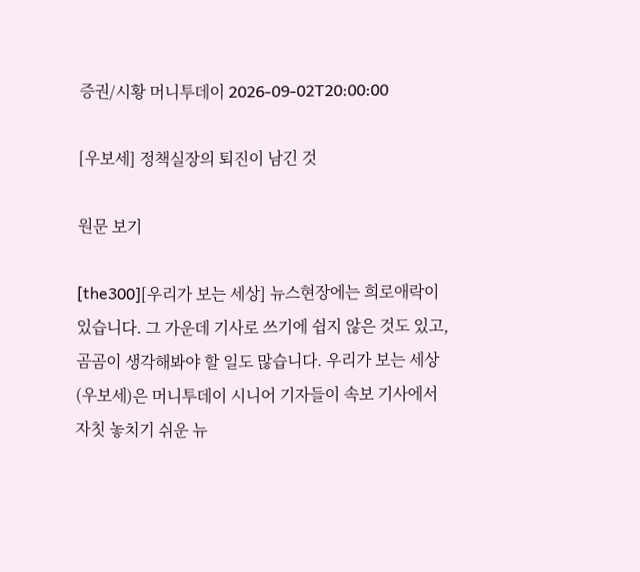증권/시황 머니투데이 2026-09-02T20:00:00

[우보세] 정책실장의 퇴진이 남긴 것

원문 보기

[the300][우리가 보는 세상] 뉴스현장에는 희로애락이 있습니다. 그 가운데 기사로 쓰기에 쉽지 않은 것도 있고, 곰곰이 생각해봐야 할 일도 많습니다. 우리가 보는 세상 (우보세)은 머니투데이 시니어 기자들이 속보 기사에서 자칫 놓치기 쉬운 뉴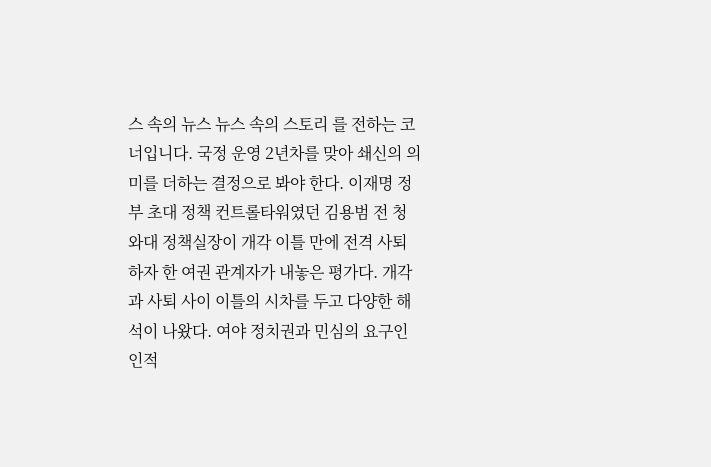스 속의 뉴스 뉴스 속의 스토리 를 전하는 코너입니다. 국정 운영 2년차를 맞아 쇄신의 의미를 더하는 결정으로 봐야 한다. 이재명 정부 초대 정책 컨트롤타워였던 김용범 전 청와대 정책실장이 개각 이틀 만에 전격 사퇴하자 한 여권 관계자가 내놓은 평가다. 개각과 사퇴 사이 이틀의 시차를 두고 다양한 해석이 나왔다. 여야 정치권과 민심의 요구인 인적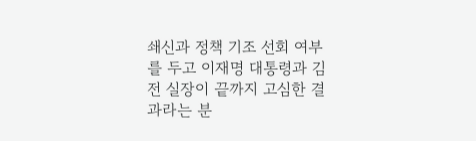쇄신과 정책 기조 선회 여부를 두고 이재명 대통령과 김 전 실장이 끝까지 고심한 결과라는 분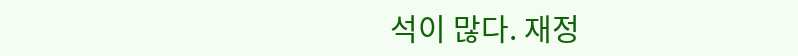석이 많다. 재정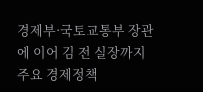경제부·국토교통부 장관에 이어 김 전 실장까지 주요 경제정책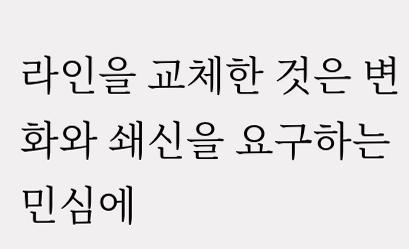라인을 교체한 것은 변화와 쇄신을 요구하는 민심에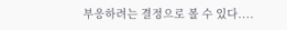부응하려는 결정으로 볼 수 있다....